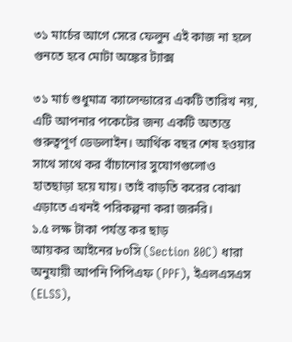৩১ মার্চের আগে সেরে ফেলুন এই কাজ না হলে গুনতে হবে মোটা অঙ্কের ট্যাক্স

৩১ মার্চ শুধুমাত্র ক্যালেন্ডারের একটি তারিখ নয়, এটি আপনার পকেটের জন্য একটি অত্যন্ত গুরুত্বপূর্ণ ডেডলাইন। আর্থিক বছর শেষ হওয়ার সাথে সাথে কর বাঁচানোর সুযোগগুলোও হাতছাড়া হয়ে যায়। তাই বাড়তি করের বোঝা এড়াতে এখনই পরিকল্পনা করা জরুরি।
১.৫ লক্ষ টাকা পর্যন্ত কর ছাড়
আয়কর আইনের ৮০সি (Section 80C) ধারা অনুযায়ী আপনি পিপিএফ (PPF), ইএলএসএস (ELSS),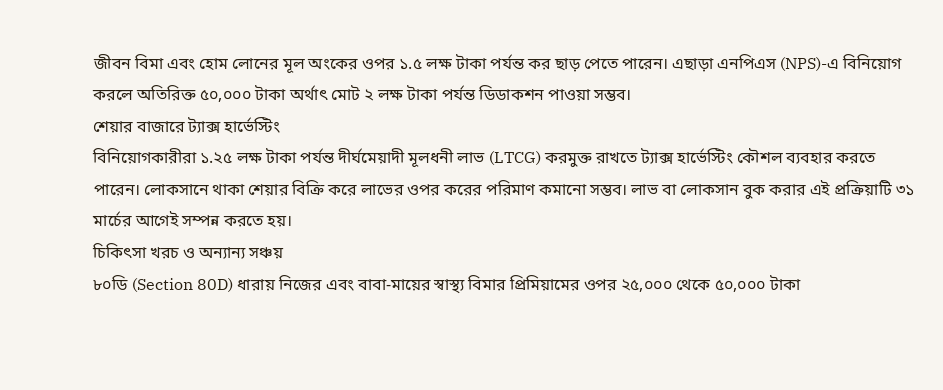জীবন বিমা এবং হোম লোনের মূল অংকের ওপর ১.৫ লক্ষ টাকা পর্যন্ত কর ছাড় পেতে পারেন। এছাড়া এনপিএস (NPS)-এ বিনিয়োগ করলে অতিরিক্ত ৫০,০০০ টাকা অর্থাৎ মোট ২ লক্ষ টাকা পর্যন্ত ডিডাকশন পাওয়া সম্ভব।
শেয়ার বাজারে ট্যাক্স হার্ভেস্টিং
বিনিয়োগকারীরা ১.২৫ লক্ষ টাকা পর্যন্ত দীর্ঘমেয়াদী মূলধনী লাভ (LTCG) করমুক্ত রাখতে ট্যাক্স হার্ভেস্টিং কৌশল ব্যবহার করতে পারেন। লোকসানে থাকা শেয়ার বিক্রি করে লাভের ওপর করের পরিমাণ কমানো সম্ভব। লাভ বা লোকসান বুক করার এই প্রক্রিয়াটি ৩১ মার্চের আগেই সম্পন্ন করতে হয়।
চিকিৎসা খরচ ও অন্যান্য সঞ্চয়
৮০ডি (Section 80D) ধারায় নিজের এবং বাবা-মায়ের স্বাস্থ্য বিমার প্রিমিয়ামের ওপর ২৫,০০০ থেকে ৫০,০০০ টাকা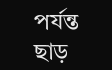পর্যন্ত ছাড়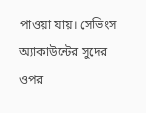পাওয়া যায়। সেভিংস অ্যাকাউন্টের সুদের ওপর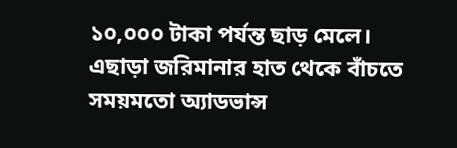১০,০০০ টাকা পর্যন্ত ছাড় মেলে। এছাড়া জরিমানার হাত থেকে বাঁচতে সময়মতো অ্যাডভান্স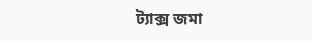ট্যাক্স জমা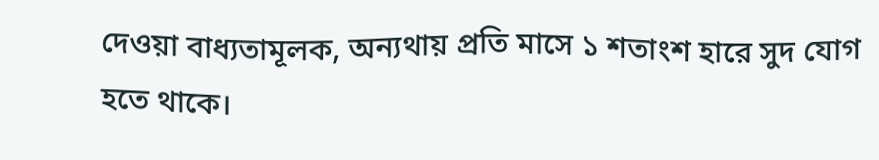দেওয়া বাধ্যতামূলক, অন্যথায় প্রতি মাসে ১ শতাংশ হারে সুদ যোগ হতে থাকে।